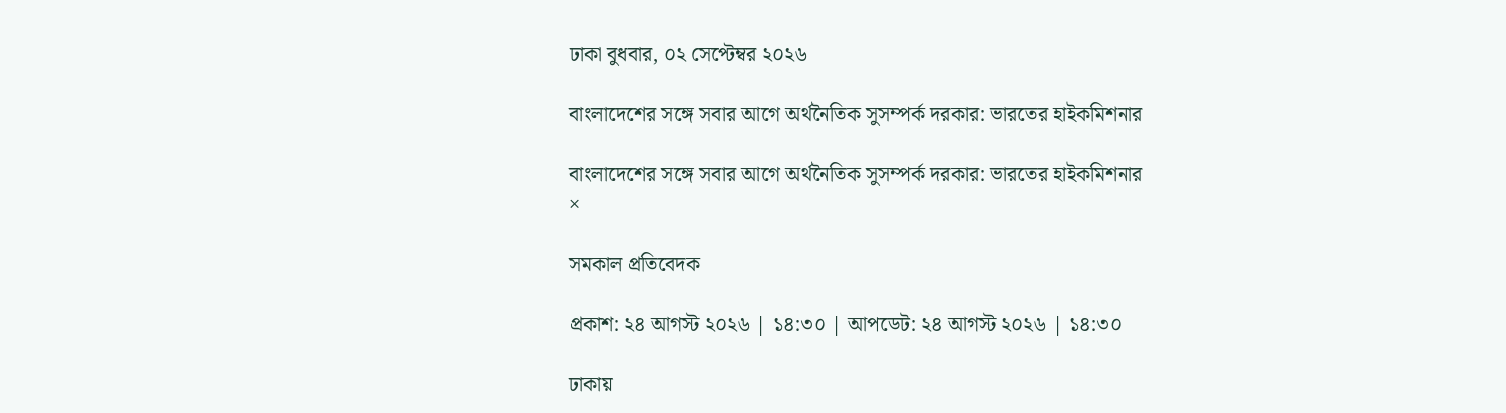ঢাকা বুধবার, ০২ সেপ্টেম্বর ২০২৬

বাংলাদেশের সঙ্গে সবার আগে অর্থনৈতিক সুসম্পর্ক দরকার: ভারতের হাইকমিশনার

বাংলাদেশের সঙ্গে সবার আগে অর্থনৈতিক সুসম্পর্ক দরকার: ভারতের হাইকমিশনার
×

সমকাল প্রতিবেদক

প্রকাশ: ২৪ আগস্ট ২০২৬ | ১৪:৩০ | আপডেট: ২৪ আগস্ট ২০২৬ | ১৪:৩০

ঢাকায়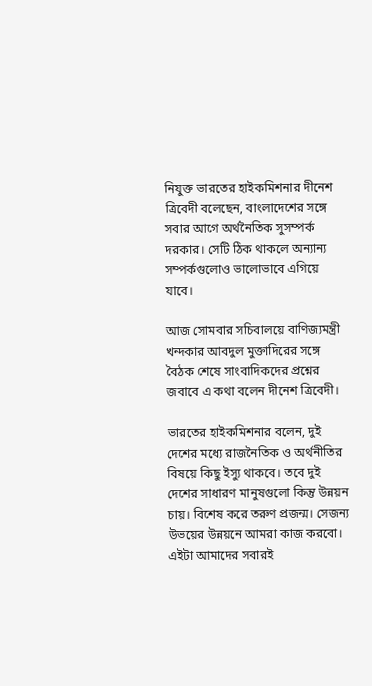নিযুক্ত ভারতের হাইকমিশনার দীনেশ ত্রিবেদী বলেছেন, বাংলাদেশের সঙ্গে সবার আগে অর্থনৈতিক সুসম্পর্ক দরকার। সেটি ঠিক থাকলে অন্যান্য সম্পর্কগুলোও ভালোভাবে এগিয়ে যাবে।

আজ সোমবার সচিবালয়ে বাণিজ্যমন্ত্রী খন্দকার আবদুল মুক্তাদিরের সঙ্গে বৈঠক শেষে সাংবাদিকদের প্রশ্নের জবাবে এ কথা বলেন দীনেশ ত্রিবেদী।

ভারতের হাইকমিশনার বলেন, দুই দেশের মধ্যে রাজনৈতিক ও অর্থনীতির বিষয়ে কিছু ইস্যু থাকবে। তবে দুই দেশের সাধারণ মানুষগুলো কিন্তু উন্নয়ন চায়। বিশেষ করে তরুণ প্রজন্ম। সেজন্য উভয়ের উন্নয়নে আমরা কাজ করবো। এইটা আমাদের সবারই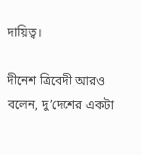দায়িত্ব।

দীনেশ ত্রিবেদী আরও বলেন, দু’দেশের একটা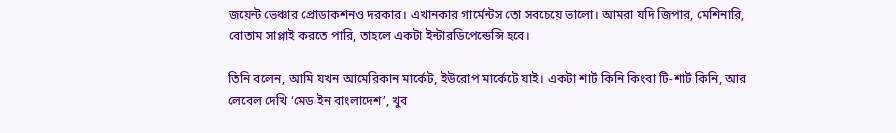জয়েন্ট ভেঞ্চার প্রোডাকশনও দরকার। এখানকার গার্মেন্টস তো সবচেয়ে ভালো। আমরা যদি জিপার, মেশিনারি, বোতাম সাপ্লাই করতে পারি, তাহলে একটা ইন্টারডিপেন্ডেন্সি হবে।

তিনি বলেন, আমি যখন আমেরিকান মার্কেট, ইউরোপ মার্কেটে যাই। একটা শার্ট কিনি কিংবা টি-শার্ট কিনি, আর লেবেল দেখি ‘মেড ইন বাংলাদেশ’, খুব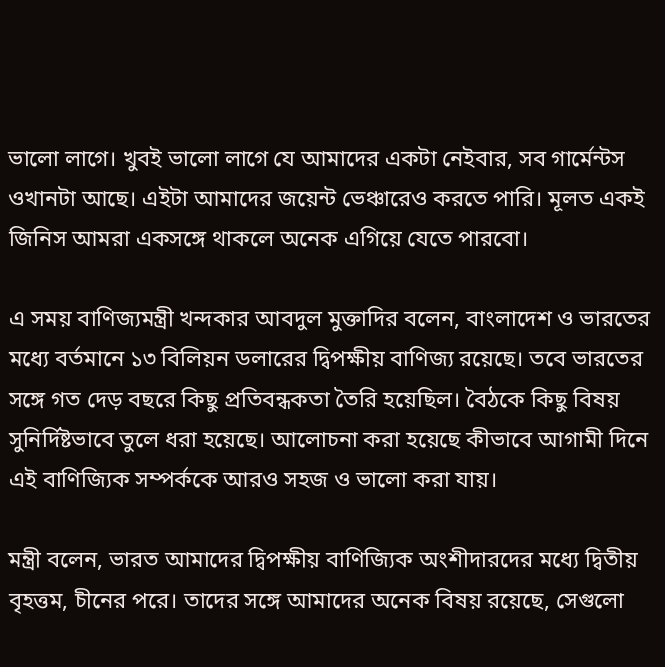ভালো লাগে। খুবই ভালো লাগে যে আমাদের একটা নেইবার, সব গার্মেন্টস ওখানটা আছে। এইটা আমাদের জয়েন্ট ভেঞ্চারেও করতে পারি। মূলত একই জিনিস আমরা একসঙ্গে থাকলে অনেক এগিয়ে যেতে পারবো।

এ সময় বাণিজ্যমন্ত্রী খন্দকার আবদুল মুক্তাদির বলেন, বাংলাদেশ ও ভারতের মধ্যে বর্তমানে ১৩ বিলিয়ন ডলারের দ্বিপক্ষীয় বাণিজ্য রয়েছে। তবে ভারতের সঙ্গে গত দেড় বছরে কিছু প্রতিবন্ধকতা তৈরি হয়েছিল। বৈঠকে কিছু বিষয় সুনির্দিষ্টভাবে তুলে ধরা হয়েছে। আলোচনা করা হয়েছে কীভাবে আগামী দিনে এই বাণিজ্যিক সম্পর্ককে আরও সহজ ও ভালো করা যায়।

মন্ত্রী বলেন, ভারত আমাদের দ্বিপক্ষীয় বাণিজ্যিক অংশীদারদের মধ্যে দ্বিতীয় বৃহত্তম, চীনের পরে। তাদের সঙ্গে আমাদের অনেক বিষয় রয়েছে, সেগুলো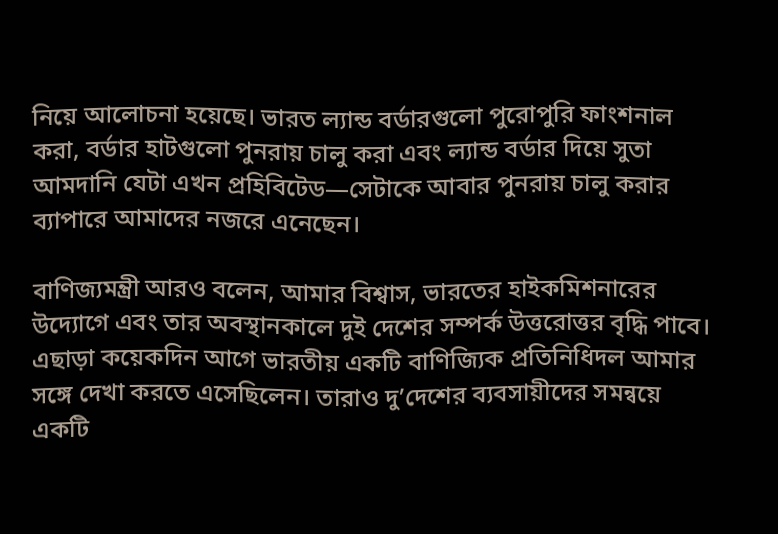নিয়ে আলোচনা হয়েছে। ভারত ল্যান্ড বর্ডারগুলো পুরোপুরি ফাংশনাল করা, বর্ডার হাটগুলো পুনরায় চালু করা এবং ল্যান্ড বর্ডার দিয়ে সুতা আমদানি যেটা এখন প্রহিবিটেড—সেটাকে আবার পুনরায় চালু করার ব্যাপারে আমাদের নজরে এনেছেন।

বাণিজ্যমন্ত্রী আরও বলেন, আমার বিশ্বাস, ভারতের হাইকমিশনারের উদ্যোগে এবং তার অবস্থানকালে দুই দেশের সম্পর্ক উত্তরোত্তর বৃদ্ধি পাবে। এছাড়া কয়েকদিন আগে ভারতীয় একটি বাণিজ্যিক প্রতিনিধিদল আমার সঙ্গে দেখা করতে এসেছিলেন। তারাও দু’দেশের ব্যবসায়ীদের সমন্বয়ে একটি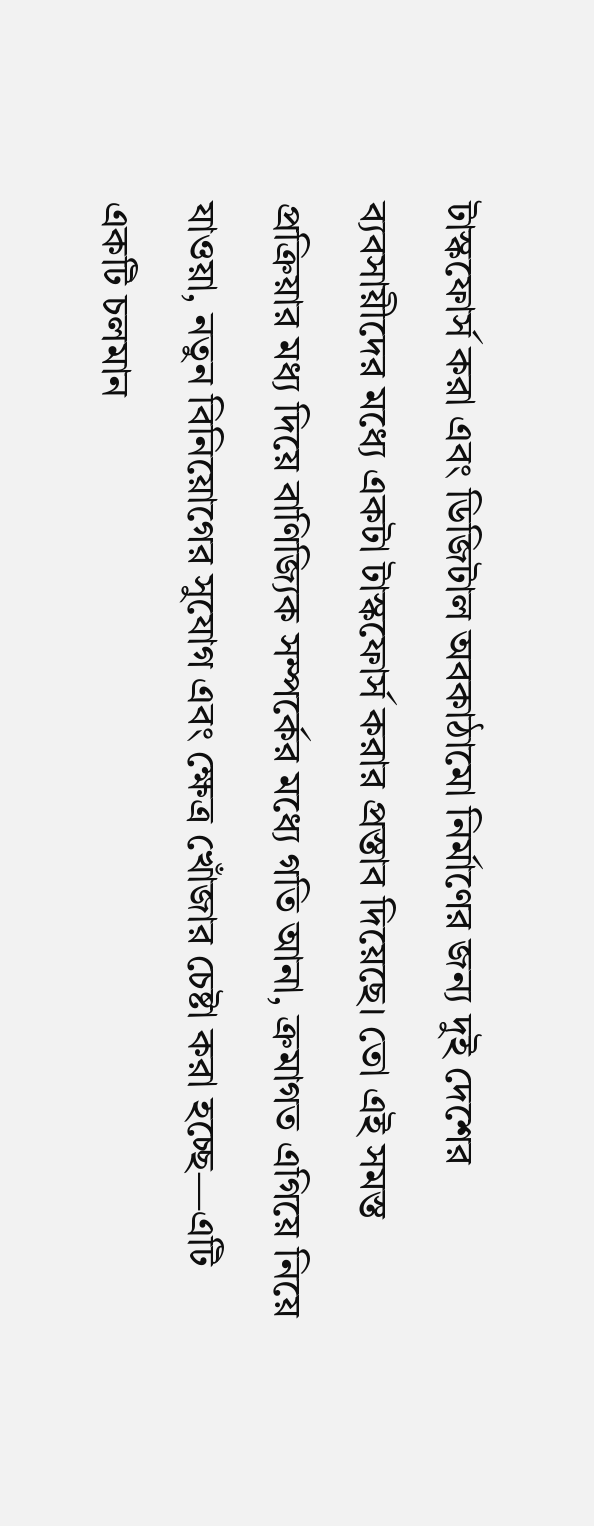টাস্কফোর্স করা এবং ডিজিটাল অবকাঠামো নির্মাণের জন্য দুই দেশের ব্যবসায়ীদের মধ্যে একটা টাস্কফোর্স করার প্রস্তাব দিয়েছে। তো এই সমস্ত প্রক্রিয়ার মধ্য দিয়ে বাণিজ্যিক সম্পর্কের মধ্যে গতি আনা, ক্রমাগত এগিয়ে নিয়ে যাওয়া, নতুন বিনিয়োগের সুযোগ এবং ক্ষেত্র খোঁজার চেষ্টা করা হচ্ছে—এটি একটি চলমান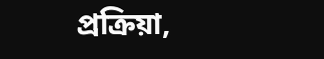প্রক্রিয়া,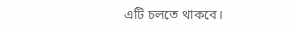এটি চলতে থাকবে।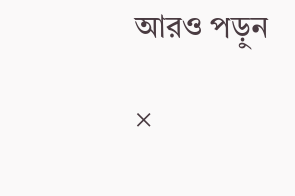আরও পড়ুন

×